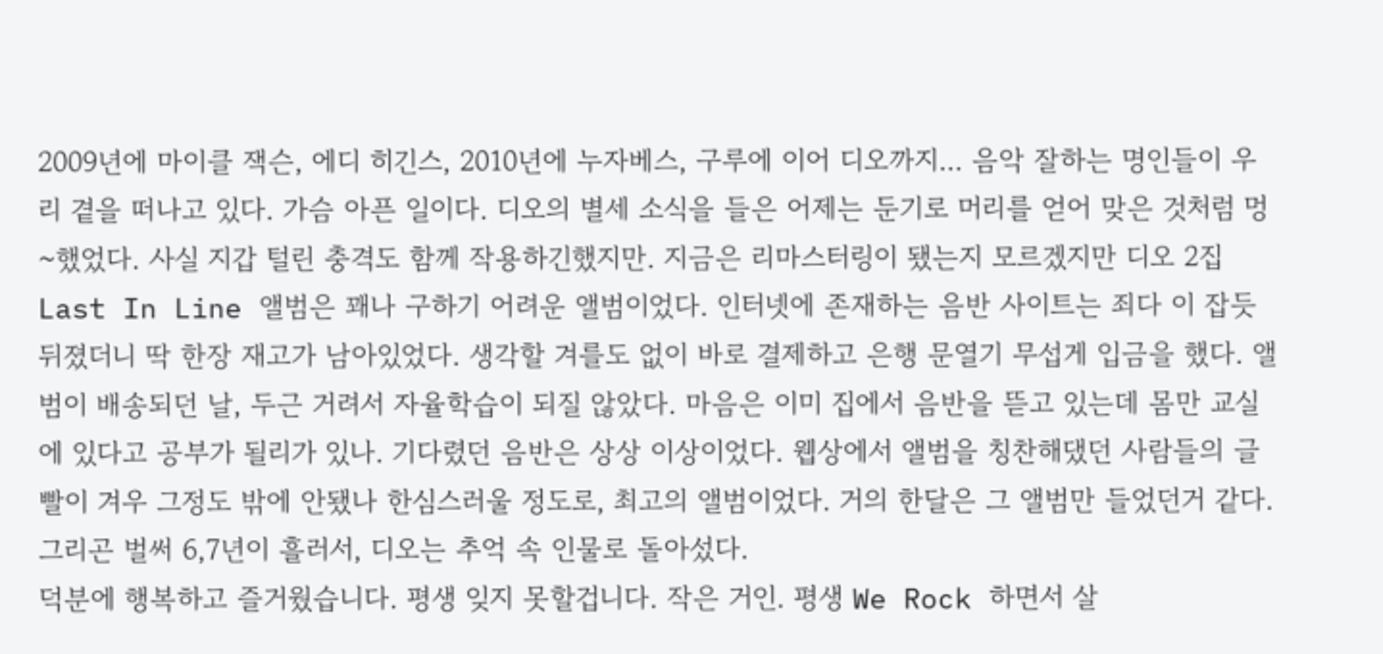2009년에 마이클 잭슨, 에디 히긴스, 2010년에 누자베스, 구루에 이어 디오까지... 음악 잘하는 명인들이 우리 곁을 떠나고 있다. 가슴 아픈 일이다. 디오의 별세 소식을 들은 어제는 둔기로 머리를 얻어 맞은 것처럼 멍~했었다. 사실 지갑 털린 충격도 함께 작용하긴했지만. 지금은 리마스터링이 됐는지 모르겠지만 디오 2집 Last In Line 앨범은 꽤나 구하기 어려운 앨범이었다. 인터넷에 존재하는 음반 사이트는 죄다 이 잡듯 뒤졌더니 딱 한장 재고가 남아있었다. 생각할 겨를도 없이 바로 결제하고 은행 문열기 무섭게 입금을 했다. 앨범이 배송되던 날, 두근 거려서 자율학습이 되질 않았다. 마음은 이미 집에서 음반을 뜯고 있는데 몸만 교실에 있다고 공부가 될리가 있나. 기다렸던 음반은 상상 이상이었다. 웹상에서 앨범을 칭찬해댔던 사람들의 글빨이 겨우 그정도 밖에 안됐나 한심스러울 정도로, 최고의 앨범이었다. 거의 한달은 그 앨범만 들었던거 같다. 그리곤 벌써 6,7년이 흘러서, 디오는 추억 속 인물로 돌아섰다.
덕분에 행복하고 즐거웠습니다. 평생 잊지 못할겁니다. 작은 거인. 평생 We Rock 하면서 살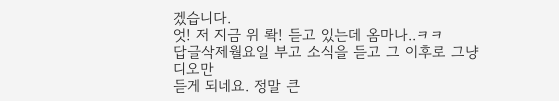겠습니다.
엇! 저 지금 위 롹! 듣고 있는데 옴마나..ㅋㅋ
답글삭제월요일 부고 소식을 듣고 그 이후로 그냥 디오만
듣게 되네요. 정말 큰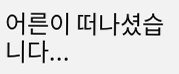어른이 떠나셨습니다...